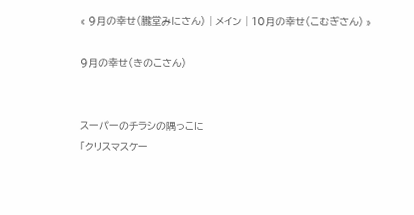« 9月の幸せ(朧堂みにさん) | メイン | 10月の幸せ(こむぎさん) »

9月の幸せ(きのこさん)


スーパーのチラシの隅っこに
「クリスマスケー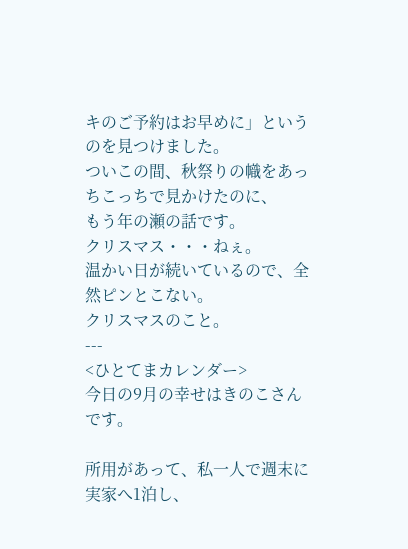キのご予約はお早めに」というのを見つけました。
ついこの間、秋祭りの幟をあっちこっちで見かけたのに、
もう年の瀬の話です。
クリスマス・・・ねぇ。
温かい日が続いているので、全然ピンとこない。
クリスマスのこと。
---
<ひとてまカレンダー>
今日の9月の幸せはきのこさんです。

所用があって、私一人で週末に実家へ1泊し、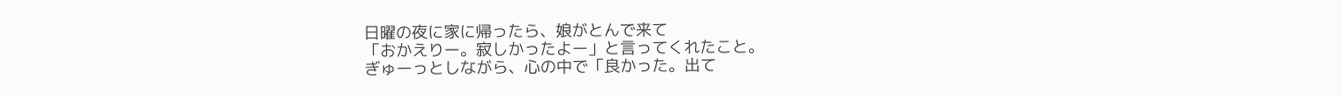日曜の夜に家に帰ったら、娘がとんで来て
「おかえりー。寂しかったよー」と言ってくれたこと。
ぎゅーっとしながら、心の中で「良かった。出て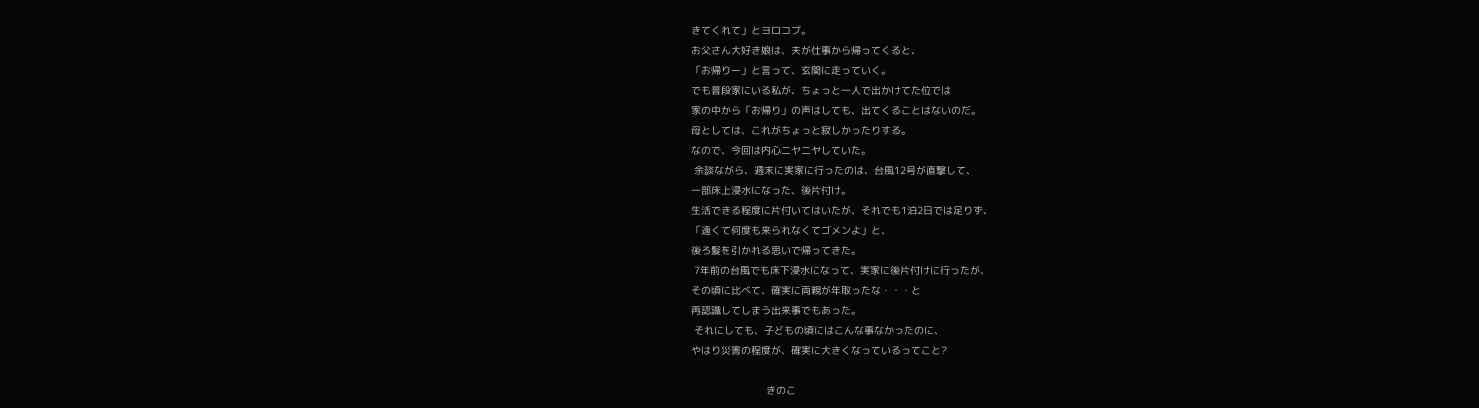きてくれて」とヨロコブ。
お父さん大好き娘は、夫が仕事から帰ってくると、
「お帰りー」と言って、玄関に走っていく。
でも普段家にいる私が、ちょっと一人で出かけてた位では
家の中から「お帰り」の声はしても、出てくることはないのだ。
母としては、これがちょっと寂しかったりする。
なので、今回は内心ニヤニヤしていた。
 余談ながら、週末に実家に行ったのは、台風12号が直撃して、
一部床上浸水になった、後片付け。
生活できる程度に片付いてはいたが、それでも1泊2日では足りず、
「遠くて何度も来られなくてゴメンよ」と、
後ろ髪を引かれる思いで帰ってきた。
 7年前の台風でも床下浸水になって、実家に後片付けに行ったが、
その頃に比べて、確実に両親が年取ったな・・・と
再認識してしまう出来事でもあった。
 それにしても、子どもの頃にはこんな事なかったのに、
やはり災害の程度が、確実に大きくなっているってこと?

                         きのこ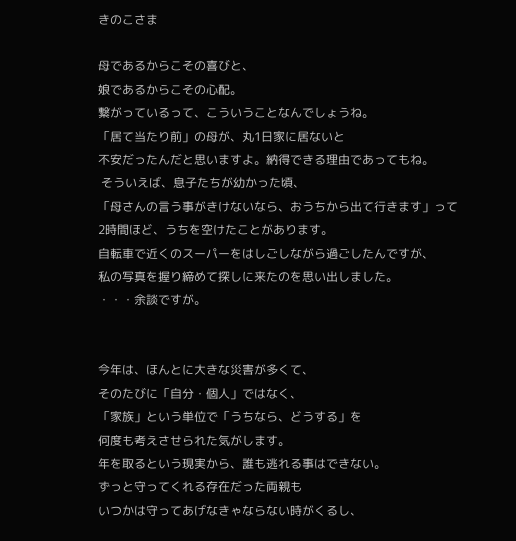きのこさま

母であるからこその喜びと、
娘であるからこその心配。
繋がっているって、こういうことなんでしょうね。
「居て当たり前」の母が、丸1日家に居ないと
不安だったんだと思いますよ。納得できる理由であってもね。
 そういえば、息子たちが幼かった頃、
「母さんの言う事がきけないなら、おうちから出て行きます」って
2時間ほど、うちを空けたことがあります。
自転車で近くのスーパーをはしごしながら過ごしたんですが、
私の写真を握り締めて探しに来たのを思い出しました。
・・・余談ですが。


今年は、ほんとに大きな災害が多くて、
そのたびに「自分・個人」ではなく、
「家族」という単位で「うちなら、どうする」を
何度も考えさせられた気がします。
年を取るという現実から、誰も逃れる事はできない。
ずっと守ってくれる存在だった両親も
いつかは守ってあげなきゃならない時がくるし、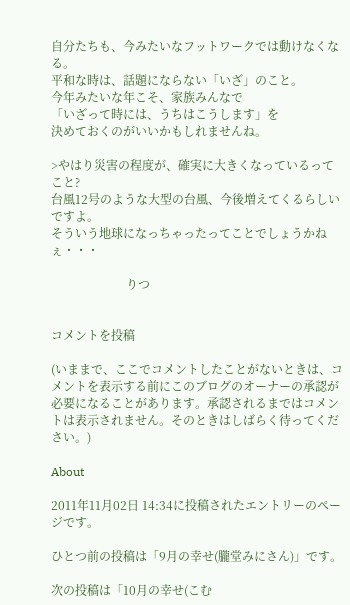自分たちも、今みたいなフットワークでは動けなくなる。
平和な時は、話題にならない「いざ」のこと。
今年みたいな年こそ、家族みんなで
「いざって時には、うちはこうします」を
決めておくのがいいかもしれませんね。

>やはり災害の程度が、確実に大きくなっているってこと?
台風12号のような大型の台風、今後増えてくるらしいですよ。
そういう地球になっちゃったってことでしょうかねぇ・・・

                         りつ


コメントを投稿

(いままで、ここでコメントしたことがないときは、コメントを表示する前にこのブログのオーナーの承認が必要になることがあります。承認されるまではコメントは表示されません。そのときはしばらく待ってください。)

About

2011年11月02日 14:34に投稿されたエントリーのページです。

ひとつ前の投稿は「9月の幸せ(朧堂みにさん)」です。

次の投稿は「10月の幸せ(こむ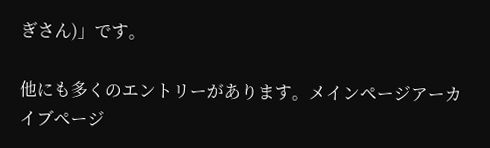ぎさん)」です。

他にも多くのエントリーがあります。メインページアーカイブページ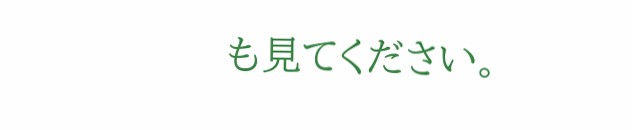も見てください。